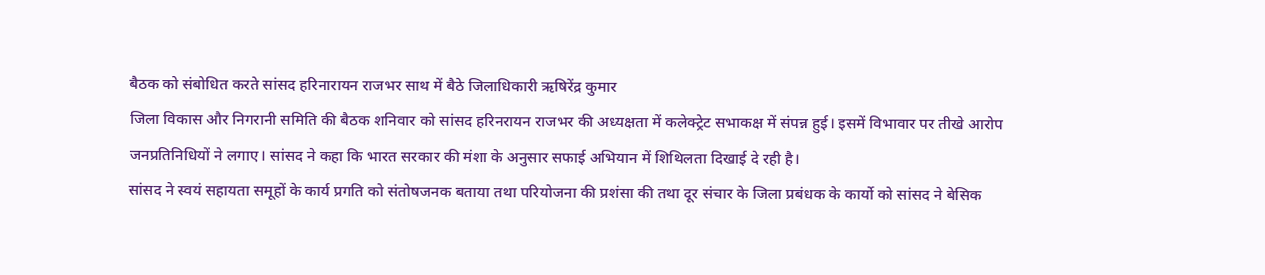बैठक को संबोधित करते सांसद हरिनारायन राजभर साथ में बैठे जिलाधिकारी ऋषिरेंद्र कुमार
जिला विकास और निगरानी समिति की बैठक शनिवार को सांसद हरिनरायन राजभर की अध्यक्षता में कलेक्ट्रेट सभाकक्ष में संपन्न हुई। इसमें विभावार पर तीखे आरोप जनप्रतिनिधियों ने लगाए। सांसद ने कहा कि भारत सरकार की मंशा के अनुसार सफाई अभियान में शिथिलता दिखाई दे रही है।
सांसद ने स्वयं सहायता समूहों के कार्य प्रगति को संतोषजनक बताया तथा परियोजना की प्रशंसा की तथा दूर संचार के जिला प्रबंधक के कार्यो को सांसद ने बेसिक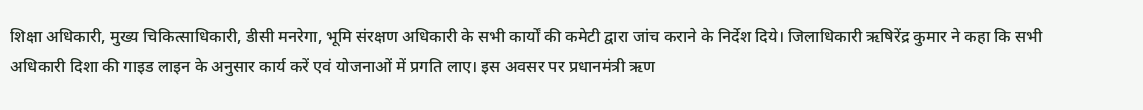शिक्षा अधिकारी, मुख्य चिकित्साधिकारी, डीसी मनरेगा, भूमि संरक्षण अधिकारी के सभी कार्यों की कमेटी द्वारा जांच कराने के निर्देश दिये। जिलाधिकारी ऋषिरेंद्र कुमार ने कहा कि सभी अधिकारी दिशा की गाइड लाइन के अनुसार कार्य करें एवं योजनाओं में प्रगति लाए। इस अवसर पर प्रधानमंत्री ऋण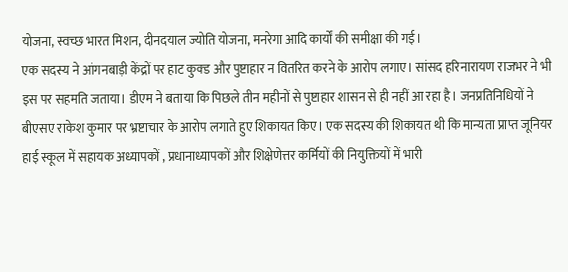योजना, स्वच्छ भारत मिशन, दीनदयाल ज्योति योजना, मनरेगा आदि कार्यों की समीक्षा की गई।
एक सदस्य ने आंगनबाड़ी केंद्रों पर हाट कुक्ड और पुष्टाहार न वितरित करने के आरोप लगाए। सांसद हरिनारायण राजभर ने भी इस पर सहमति जताया। डीएम ने बताया कि पिछले तीन महीनों से पुष्टाहार शासन से ही नहीं आ रहा है। जनप्रतिनिधियों ने बीएसए राकेश कुमार पर भ्रष्टाचार के आरोप लगाते हुए शिकायत किए। एक सदस्य की शिकायत थी कि मान्यता प्राप्त जूनियर हाई स्कूल में सहायक अध्यापकों , प्रधानाध्यापकों और शिक्षेणेत्तर कर्मियों की नियुक्तियों में भारी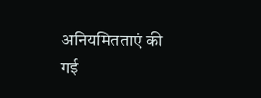अनियमितताएं की गई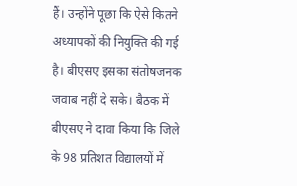हैं। उन्होंने पूछा कि ऐसे कितने अध्यापकों की नियुक्ति की गई है। बीएसए इसका संतोषजनक जवाब नहीं दे सके। बैठक में बीएसए ने दावा किया कि जिले के 98 प्रतिशत विद्यालयों में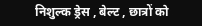निशुल्क ड्रेस , बेल्ट , छात्रों को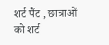शर्ट पैंट , छात्राओं को शर्ट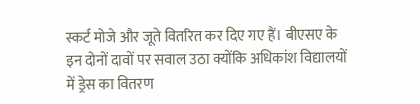स्कर्ट मोजे और जूते वितरित कर दिए गए हैं। बीएसए के इन दोनों दावों पर सवाल उठा क्योंकि अधिकांश विद्यालयों में ड्रेस का वितरण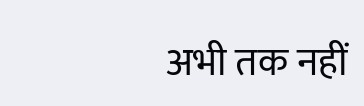अभी तक नहीं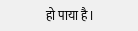हो पाया है।